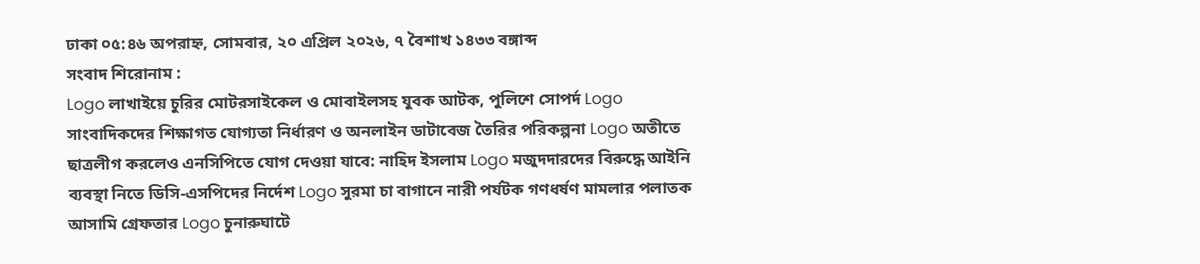ঢাকা ০৫:৪৬ অপরাহ্ন, সোমবার, ২০ এপ্রিল ২০২৬, ৭ বৈশাখ ১৪৩৩ বঙ্গাব্দ
সংবাদ শিরোনাম :
Logo লাখাইয়ে চুরির মোটরসাইকেল ও মোবাইলসহ যুবক আটক, পুলিশে সোপর্দ Logo সাংবাদিকদের শিক্ষাগত যোগ্যতা নির্ধারণ ও অনলাইন ডাটাবেজ তৈরির পরিকল্পনা Logo অতীতে ছাত্রলীগ করলেও এনসিপিতে যোগ দেওয়া যাবে: নাহিদ ইসলাম Logo মজুদদারদের বিরুদ্ধে আইনি ব্যবস্থা নিতে ডিসি-এসপিদের নির্দেশ Logo সুরমা চা বাগানে নারী পর্যটক গণধর্ষণ মামলার পলাতক আসামি গ্রেফতার Logo চুনারুঘাটে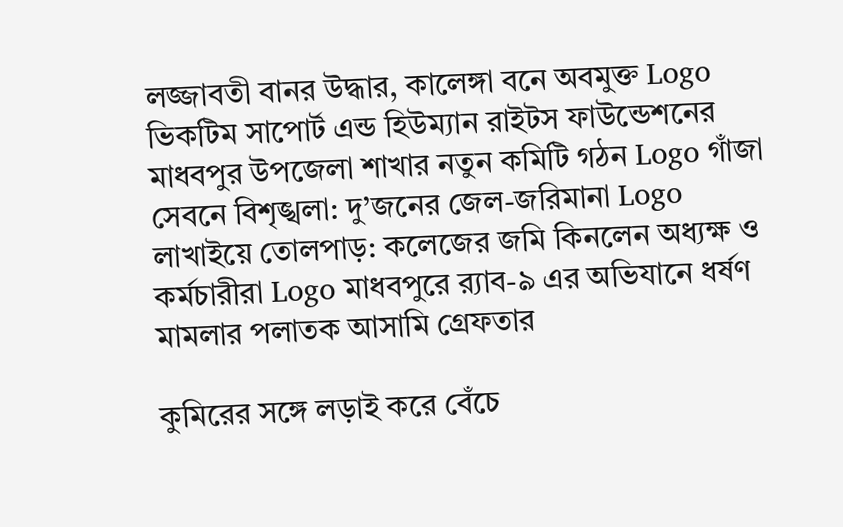লজ্জাবতী বানর উদ্ধার, কালেঙ্গা বনে অবমুক্ত Logo ভিকটিম সাপোর্ট এন্ড হিউম্যান রাইটস ফাউন্ডেশনের মাধবপুর উপজেলা শাখার নতুন কমিটি গঠন Logo গাঁজা সেবনে বিশৃঙ্খলা: দু’জনের জেল-জরিমানা Logo লাখাইয়ে তোলপাড়: কলেজের জমি কিনলেন অধ্যক্ষ ও কর্মচারীরা Logo মাধবপুরে র‌্যাব-৯ এর অভিযানে ধর্ষণ মামলার পলাতক আসামি গ্রেফতার

কুমিরের সঙ্গে লড়াই করে বেঁচে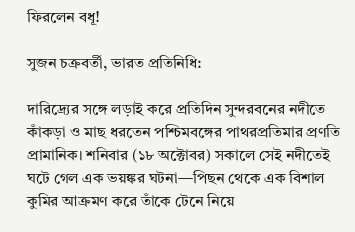ফিরলেন বধূ!

সুজন চক্রবর্তী, ভারত প্রতিনিধি:

দারিদ্র্যের সঙ্গে লড়াই করে প্রতিদিন সুন্দরবনের নদীতে কাঁকড়া ও মাছ ধরতেন পশ্চিমবঙ্গের পাথরপ্রতিমার প্রণতি প্রামানিক। শনিবার (১৮ অক্টোবর) সকালে সেই নদীতেই ঘটে গেল এক ভয়ঙ্কর ঘটনা—পিছন থেকে এক বিশাল কুমির আক্রমণ করে তাঁকে টেনে নিয়ে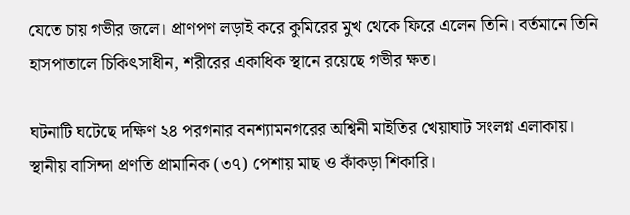যেতে চায় গভীর জলে। প্রাণপণ লড়াই করে কুমিরের মুখ থেকে ফিরে এলেন তিনি। বর্তমানে তিনি হাসপাতালে চিকিৎসাধীন, শরীরের একাধিক স্থানে রয়েছে গভীর ক্ষত।

ঘটনাটি ঘটেছে দক্ষিণ ২৪ পরগনার বনশ্যামনগরের অশ্বিনী মাইতির খেয়াঘাট সংলগ্ন এলাকায়। স্থানীয় বাসিন্দা প্রণতি প্রামানিক (৩৭) পেশায় মাছ ও কাঁকড়া শিকারি।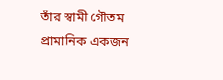তাঁর স্বামী গৌতম প্রামানিক একজন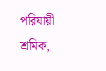পরিযায়ী শ্রমিক,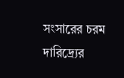সংসারের চরম দারিদ্র্যের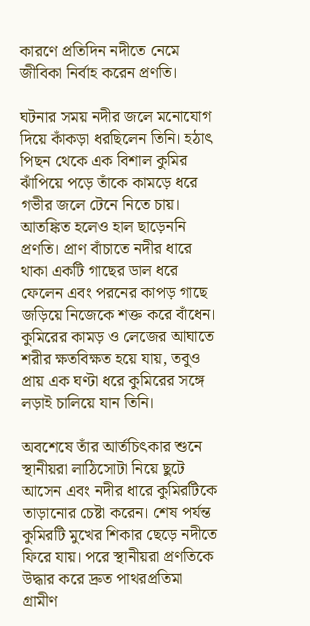কারণে প্রতিদিন নদীতে নেমে জীবিকা নির্বাহ করেন প্রণতি।

ঘটনার সময় নদীর জলে মনোযোগ দিয়ে কাঁকড়া ধরছিলেন তিনি। হঠাৎ পিছন থেকে এক বিশাল কুমির ঝাঁপিয়ে পড়ে তাঁকে কামড়ে ধরে গভীর জলে টেনে নিতে চায়। আতঙ্কিত হলেও হাল ছাড়েননি প্রণতি। প্রাণ বাঁচাতে নদীর ধারে থাকা একটি গাছের ডাল ধরে ফেলেন এবং পরনের কাপড় গাছে জড়িয়ে নিজেকে শক্ত করে বাঁধেন। কুমিরের কামড় ও লেজের আঘাতে শরীর ক্ষতবিক্ষত হয়ে যায়, তবুও প্রায় এক ঘণ্টা ধরে কুমিরের সঙ্গে লড়াই চালিয়ে যান তিনি।

অবশেষে তাঁর আর্তচিৎকার শুনে স্থানীয়রা লাঠিসোটা নিয়ে ছুটে আসেন এবং নদীর ধারে কুমিরটিকে তাড়ানোর চেষ্টা করেন। শেষ পর্যন্ত কুমিরটি মুখের শিকার ছেড়ে নদীতে ফিরে যায়। পরে স্থানীয়রা প্রণতিকে উদ্ধার করে দ্রুত পাথরপ্রতিমা গ্রামীণ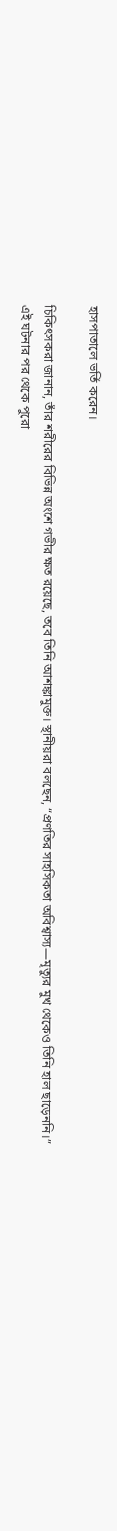হাসপাতালে ভর্তি করেন।

চিকিৎসকরা জানান, তাঁর শরীরের বিভিন্ন অংশে গভীর ক্ষত রয়েছে, তবে তিনি আশঙ্কামুক্ত। স্থানীয়রা বলছেন, “প্রণতির সাহসিকতা অবিশ্বাস্য—মৃত্যুর মুখ থেকেও তিনি হাল ছাড়েননি।”
এই ঘটনার পর থেকে পুরো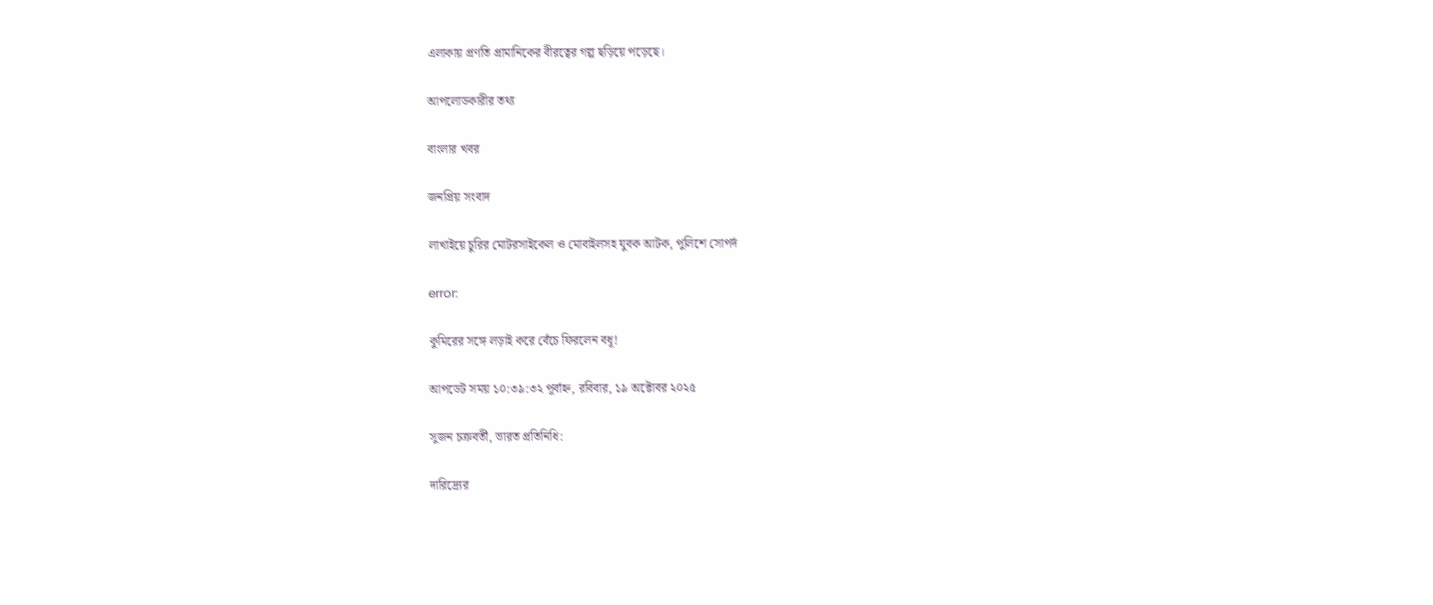এলাকায় প্রণতি প্রামানিকের বীরত্বের গল্প ছড়িয়ে পড়েছে।

আপলোডকারীর তথ্য

বাংলার খবর

জনপ্রিয় সংবাদ

লাখাইয়ে চুরির মোটরসাইকেল ও মোবাইলসহ যুবক আটক, পুলিশে সোপর্দ

error:

কুমিরের সঙ্গে লড়াই করে বেঁচে ফিরলেন বধূ!

আপডেট সময় ১০:৩৯:৩২ পূর্বাহ্ন, রবিবার, ১৯ অক্টোবর ২০২৫

সুজন চক্রবর্তী, ভারত প্রতিনিধি:

দারিদ্র্যের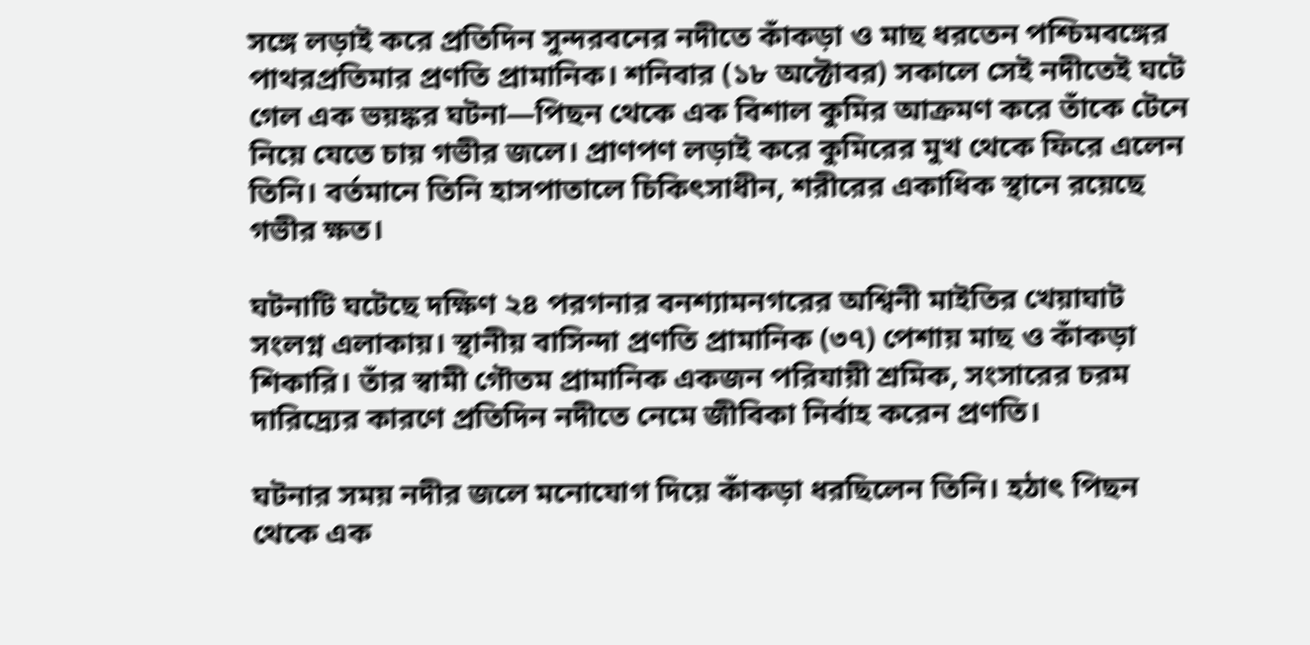সঙ্গে লড়াই করে প্রতিদিন সুন্দরবনের নদীতে কাঁকড়া ও মাছ ধরতেন পশ্চিমবঙ্গের পাথরপ্রতিমার প্রণতি প্রামানিক। শনিবার (১৮ অক্টোবর) সকালে সেই নদীতেই ঘটে গেল এক ভয়ঙ্কর ঘটনা—পিছন থেকে এক বিশাল কুমির আক্রমণ করে তাঁকে টেনে নিয়ে যেতে চায় গভীর জলে। প্রাণপণ লড়াই করে কুমিরের মুখ থেকে ফিরে এলেন তিনি। বর্তমানে তিনি হাসপাতালে চিকিৎসাধীন, শরীরের একাধিক স্থানে রয়েছে গভীর ক্ষত।

ঘটনাটি ঘটেছে দক্ষিণ ২৪ পরগনার বনশ্যামনগরের অশ্বিনী মাইতির খেয়াঘাট সংলগ্ন এলাকায়। স্থানীয় বাসিন্দা প্রণতি প্রামানিক (৩৭) পেশায় মাছ ও কাঁকড়া শিকারি। তাঁর স্বামী গৌতম প্রামানিক একজন পরিযায়ী শ্রমিক, সংসারের চরম দারিদ্র্যের কারণে প্রতিদিন নদীতে নেমে জীবিকা নির্বাহ করেন প্রণতি।

ঘটনার সময় নদীর জলে মনোযোগ দিয়ে কাঁকড়া ধরছিলেন তিনি। হঠাৎ পিছন থেকে এক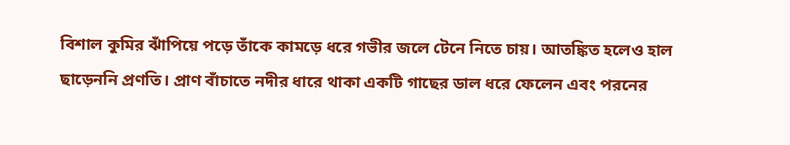বিশাল কুমির ঝাঁপিয়ে পড়ে তাঁকে কামড়ে ধরে গভীর জলে টেনে নিতে চায়। আতঙ্কিত হলেও হাল ছাড়েননি প্রণতি। প্রাণ বাঁচাতে নদীর ধারে থাকা একটি গাছের ডাল ধরে ফেলেন এবং পরনের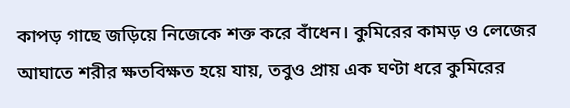কাপড় গাছে জড়িয়ে নিজেকে শক্ত করে বাঁধেন। কুমিরের কামড় ও লেজের আঘাতে শরীর ক্ষতবিক্ষত হয়ে যায়, তবুও প্রায় এক ঘণ্টা ধরে কুমিরের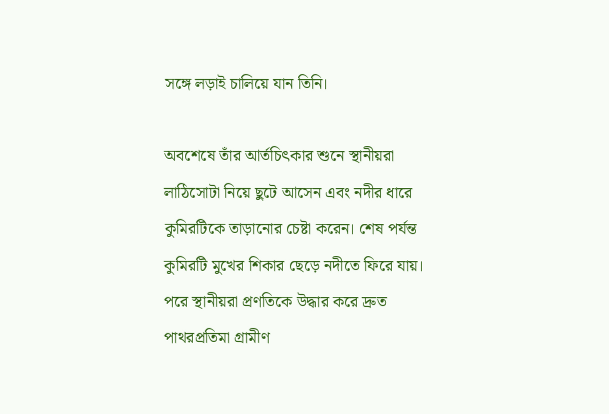সঙ্গে লড়াই চালিয়ে যান তিনি।

অবশেষে তাঁর আর্তচিৎকার শুনে স্থানীয়রা লাঠিসোটা নিয়ে ছুটে আসেন এবং নদীর ধারে কুমিরটিকে তাড়ানোর চেষ্টা করেন। শেষ পর্যন্ত কুমিরটি মুখের শিকার ছেড়ে নদীতে ফিরে যায়। পরে স্থানীয়রা প্রণতিকে উদ্ধার করে দ্রুত পাথরপ্রতিমা গ্রামীণ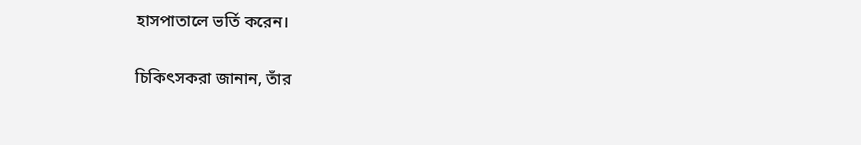হাসপাতালে ভর্তি করেন।

চিকিৎসকরা জানান, তাঁর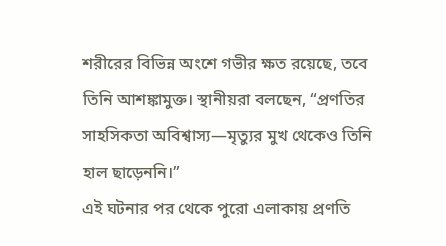শরীরের বিভিন্ন অংশে গভীর ক্ষত রয়েছে, তবে তিনি আশঙ্কামুক্ত। স্থানীয়রা বলছেন, “প্রণতির সাহসিকতা অবিশ্বাস্য—মৃত্যুর মুখ থেকেও তিনি হাল ছাড়েননি।”
এই ঘটনার পর থেকে পুরো এলাকায় প্রণতি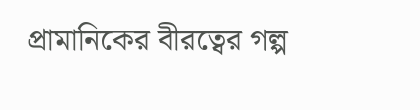প্রামানিকের বীরত্বের গল্প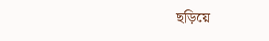ছড়িয়ে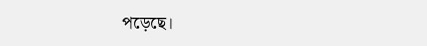পড়েছে।